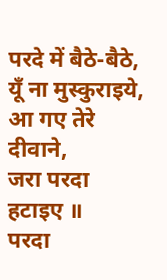परदे में बैठे-बैठे,
यूँ ना मुस्कुराइये,
आ गए तेरे दीवाने,
जरा परदा हटाइए ॥
परदा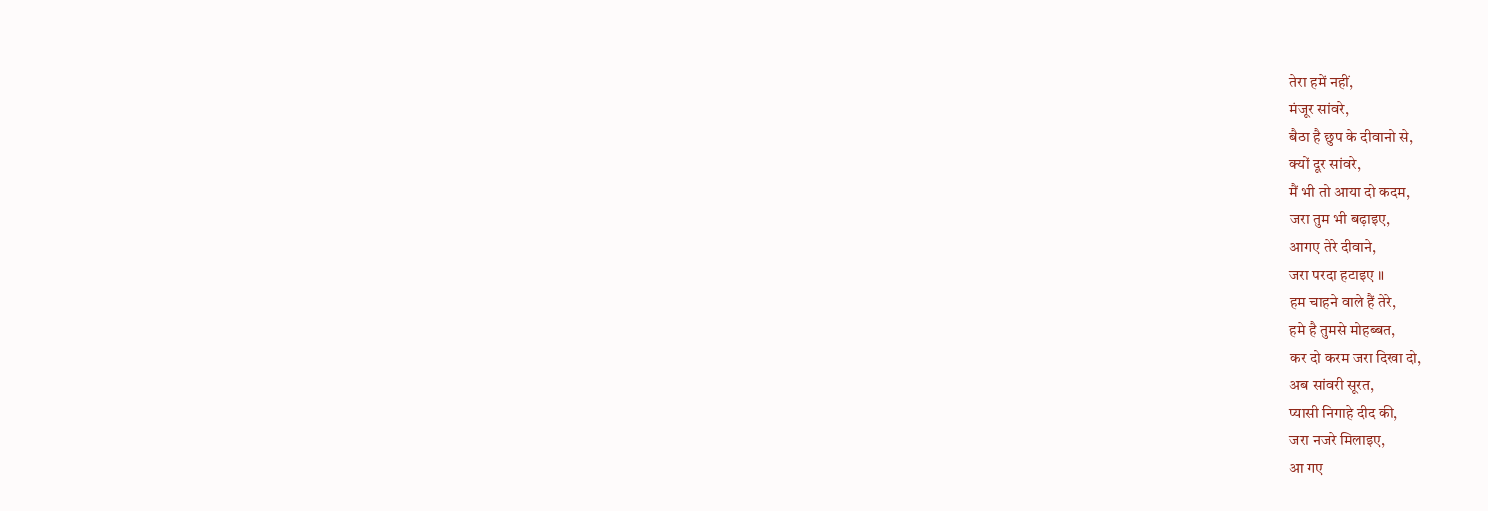तेरा हमें नहीं,
मंजूर सांवरे,
बैठा है छुप के दीवानो से,
क्यों दूर सांवरे,
मैं भी तो आया दो कदम,
जरा तुम भी बढ़ाइए,
आगए तेरे दीवाने,
जरा परदा हटाइए ॥
हम चाहने वाले हैं तेरे,
हमे है तुमसे मोहब्बत,
कर दो करम जरा दिखा दो,
अब सांवरी सूरत,
प्यासी निगाहे दीद की,
जरा नजरे मिलाइए,
आ गए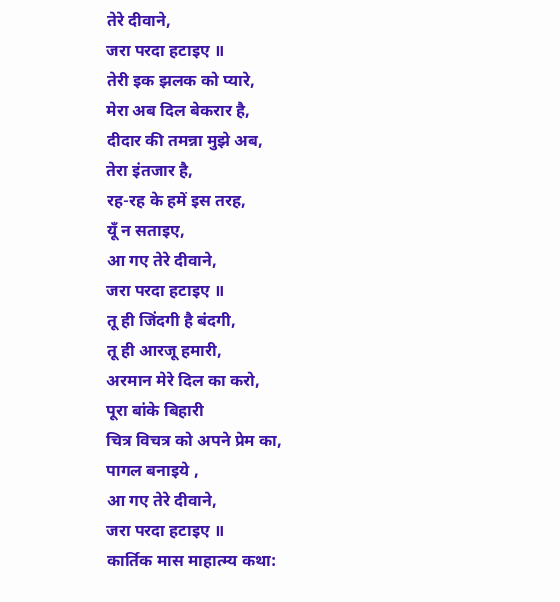तेरे दीवाने,
जरा परदा हटाइए ॥
तेरी इक झलक को प्यारे,
मेरा अब दिल बेकरार है,
दीदार की तमन्ना मुझे अब,
तेरा इंतजार है,
रह-रह के हमें इस तरह,
यूँ न सताइए,
आ गए तेरे दीवाने,
जरा परदा हटाइए ॥
तू ही जिंदगी है बंदगी,
तू ही आरजू हमारी,
अरमान मेरे दिल का करो,
पूरा बांके बिहारी
चित्र विचत्र को अपने प्रेम का,
पागल बनाइये ,
आ गए तेरे दीवाने,
जरा परदा हटाइए ॥
कार्तिक मास माहात्म्य कथा: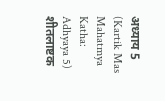अध्याय 5 (Kartik Mas Mahatmya Katha: Adhyaya 5)
शीतलाष्टक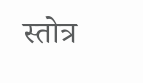स्तोत्र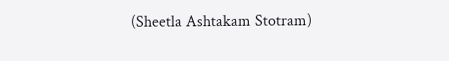(Sheetla Ashtakam Stotram)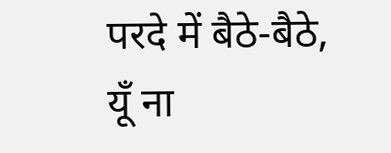परदे में बैठे-बैठे,
यूँ ना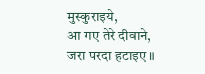मुस्कुराइये,
आ गए तेरे दीवाने,
जरा परदा हटाइए ॥